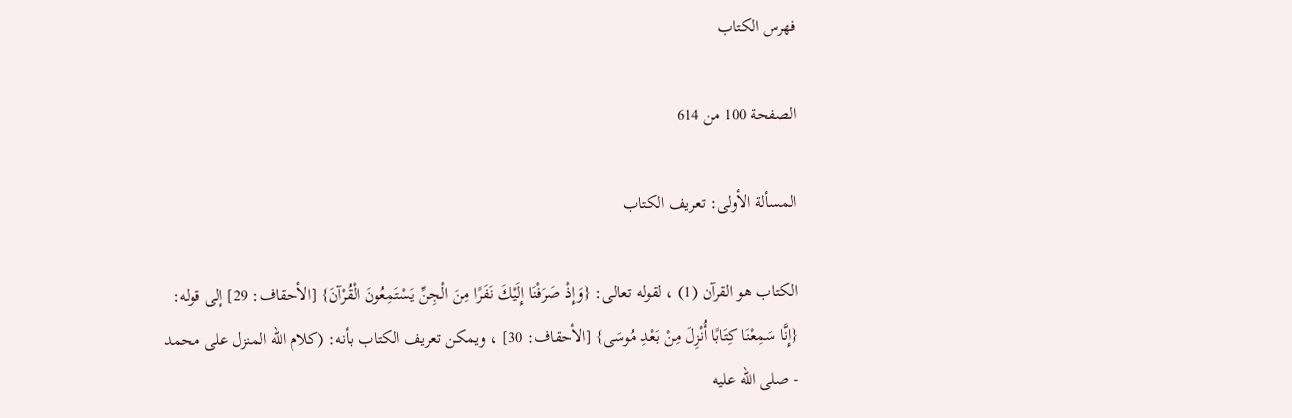فهرس الكتاب

الصفحة 100 من 614

المسألة الأولى: تعريف الكتاب

الكتاب هو القرآن (1) ، لقوله تعالى: {وَإِذْ صَرَفْنَا إِلَيْكَ نَفَرًا مِنَ الْجِنِّ يَسْتَمِعُونَ الْقُرْآنَ} [الأحقاف: 29] إلى قوله: {إِنَّا سَمِعْنَا كِتَابًا أُنْزِلَ مِنْ بَعْدِ مُوسَى} [الأحقاف: 30] ، ويمكن تعريف الكتاب بأنه: (كلام الله المنزل على محمد - صلى الله عليه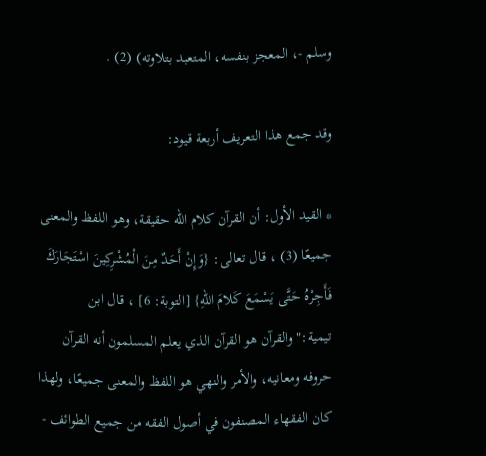وسلم -، المعجز بنفسه، المتعبد بتلاوته) (2) .

وقد جمع هذا التعريف أربعة قيود:

* القيد الأول: أن القرآن كلام الله حقيقة، وهو اللفظ والمعنى جميعًا (3) ، قال تعالى: {وَإِنْ أَحَدٌ مِنَ الْمُشْرِكِينَ اسْتَجَارَكَ فَأَجِرْهُ حَتَّى يَسْمَعَ كَلامَ اللهِ} [التوبة: 6] ، قال ابن تيمية:"والقرآن هو القرآن الذي يعلم المسلمون أنه القرآن حروفه ومعانيه، والأمر والنهي هو اللفظ والمعنى جميعًا، ولهذا كان الفقهاء المصنفون في أصول الفقه من جميع الطوائف -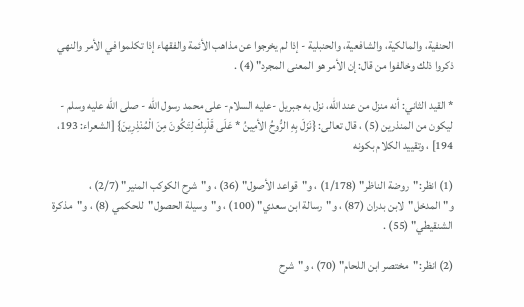الحنفية، والمالكية، والشافعية، والحنبلية - إذا لم يخرجوا عن مذاهب الأئمة والفقهاء إذا تكلموا في الأمر والنهي ذكروا ذلك وخالفوا من قال: إن الأمر هو المعنى المجرد" (4) .

* القيد الثاني: أنه منزل من عند الله، نزل به جبريل -عليه السلام- على محمد رسول الله - صلى الله عليه وسلم - ليكون من المنذرين (5) ، قال تعالى: {نَزَلَ بِهِ الرُّوحُ الأمِينُ * عَلَى قَلْبِكَ لِتَكُونَ مِنَ الْمُنْذِرِينَ} [الشعراء: 193، 194] ، وتقييد الكلام بكونه

(1) انظر:"روضة الناظر" (1/178) ، و"قواعد الأصول" (36) ، و"شرح الكوكب المنير" (2/7) ، و"المدخل"لابن بدران (87) ، و"رسالة ابن سعدي" (100) ، و"وسيلة الحصول"للحكمي (8) ، و"مذكرة الشنقيطي" (55) .

(2) انظر:"مختصر ابن اللحام" (70) ، و"شرح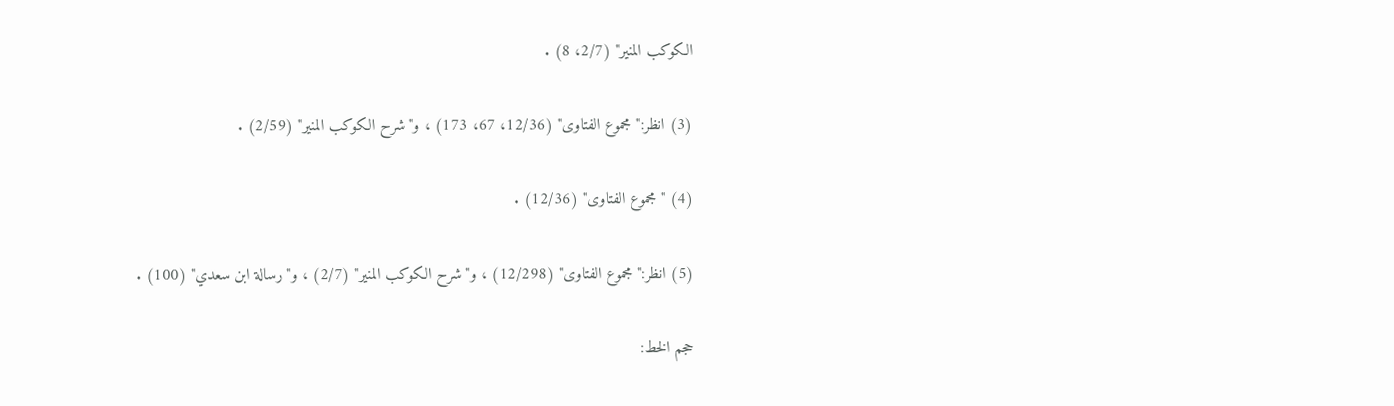الكوكب المنير" (2/7، 8) .

(3) انظر:"مجموع الفتاوى" (12/36، 67، 173) ، و"شرح الكوكب المنير" (2/59) .

(4) "مجموع الفتاوى" (12/36) .

(5) انظر:"مجموع الفتاوى" (12/298) ، و"شرح الكوكب المنير" (2/7) ، و"رسالة ابن سعدي" (100) .

حجم الخط: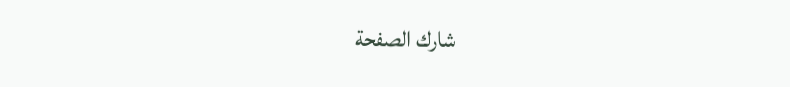شارك الصفحة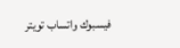فيسبوك واتساب تويتر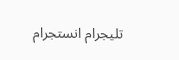تليجرام انستجرام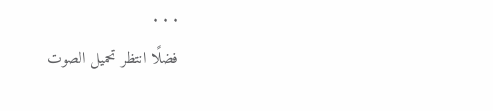. . .
فضلًا انتظر تحميل الصوت